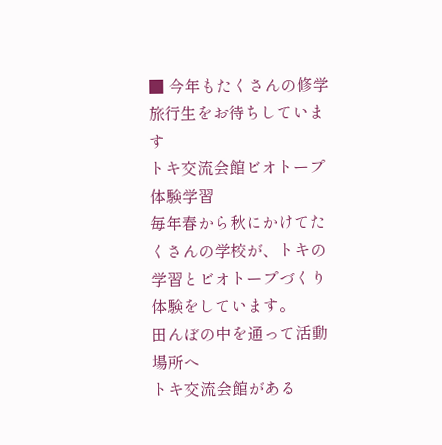■ 今年もたくさんの修学旅行生をお待ちしています
トキ交流会館ビオトープ体験学習
毎年春から秋にかけてたくさんの学校が、トキの学習とビオトープづくり体験をしています。
田んぼの中を通って活動場所へ
トキ交流会館がある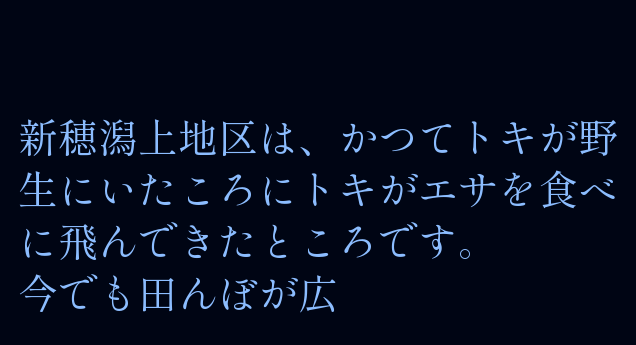新穂潟上地区は、かつてトキが野生にいたころにトキがエサを食べに飛んできたところです。
今でも田んぼが広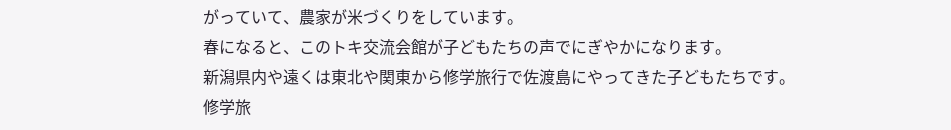がっていて、農家が米づくりをしています。
春になると、このトキ交流会館が子どもたちの声でにぎやかになります。
新潟県内や遠くは東北や関東から修学旅行で佐渡島にやってきた子どもたちです。
修学旅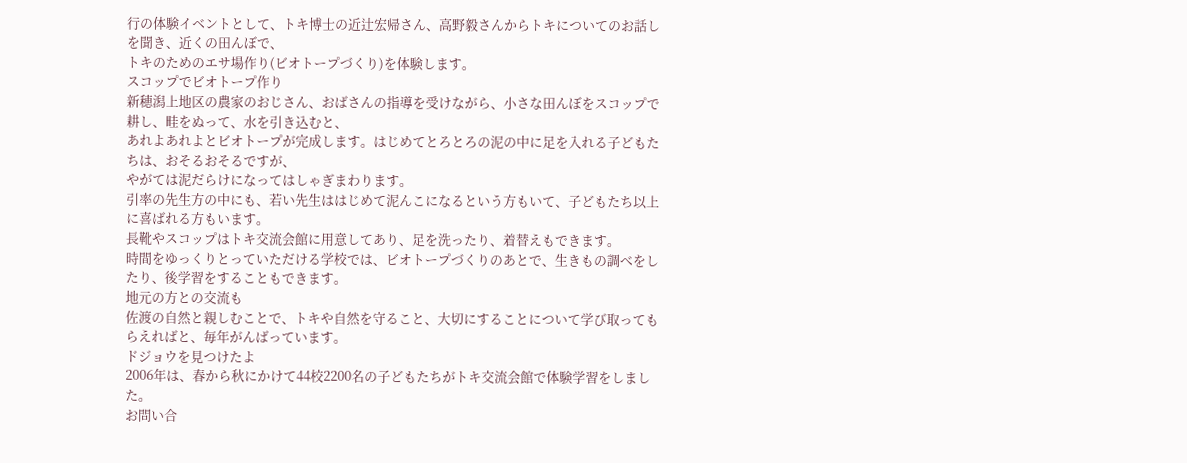行の体験イベントとして、トキ博士の近辻宏帰さん、高野毅さんからトキについてのお話しを聞き、近くの田んぼで、
トキのためのエサ場作り(ビオトープづくり)を体験します。
スコップでビオトープ作り
新穂潟上地区の農家のおじさん、おばさんの指導を受けながら、小さな田んぼをスコップで耕し、畦をぬって、水を引き込むと、
あれよあれよとビオトープが完成します。はじめてとろとろの泥の中に足を入れる子どもたちは、おそるおそるですが、
やがては泥だらけになってはしゃぎまわります。
引率の先生方の中にも、若い先生ははじめて泥んこになるという方もいて、子どもたち以上に喜ばれる方もいます。
長靴やスコップはトキ交流会館に用意してあり、足を洗ったり、着替えもできます。
時間をゆっくりとっていただける学校では、ビオトープづくりのあとで、生きもの調べをしたり、後学習をすることもできます。
地元の方との交流も
佐渡の自然と親しむことで、トキや自然を守ること、大切にすることについて学び取ってもらえればと、毎年がんばっています。
ドジョウを見つけたよ
2006年は、春から秋にかけて44校2200名の子どもたちがトキ交流会館で体験学習をしました。
お問い合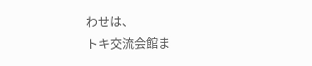わせは、
トキ交流会館ま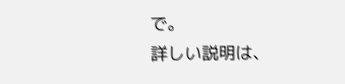で。
詳しい説明は、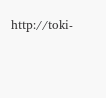http://toki-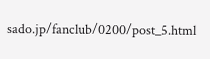sado.jp/fanclub/0200/post_5.html